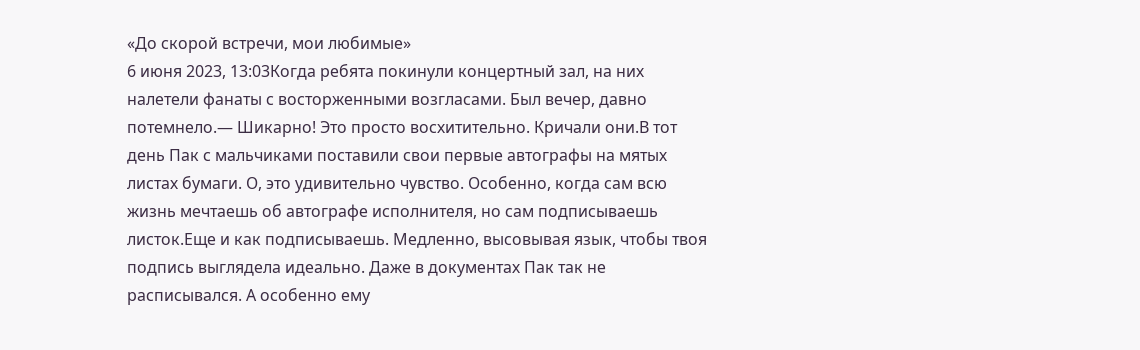«До скорой встречи, мои любимые»
6 июня 2023, 13:03Когда ребята покинули концертный зал, на них налетели фанаты с восторженными возгласами. Был вечер, давно потемнело.— Шикарно! Это просто восхитительно. Кричали они.В тот день Пак с мальчиками поставили свои первые автографы на мятых листах бумаги. О, это удивительно чувство. Особенно, когда сам всю жизнь мечтаешь об автографе исполнителя, но сам подписываешь листок.Еще и как подписываешь. Медленно, высовывая язык, чтобы твоя подпись выглядела идеально. Даже в документах Пак так не расписывался. А особенно ему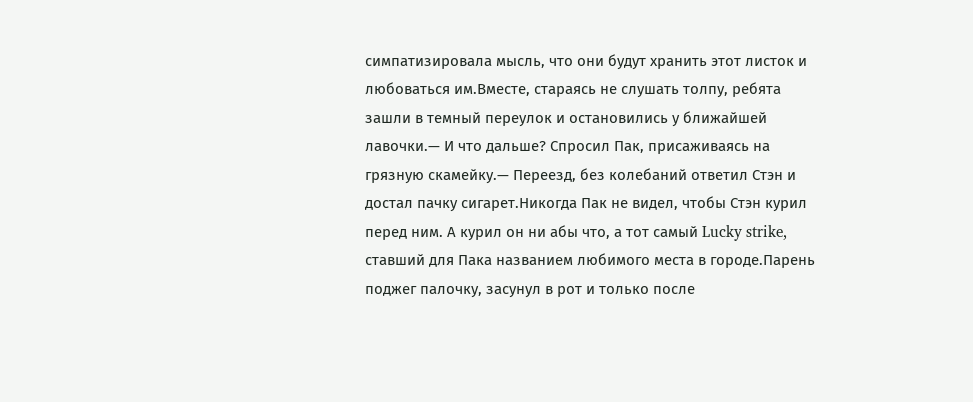симпатизировала мысль, что они будут хранить этот листок и любоваться им.Вместе, стараясь не слушать толпу, ребята зашли в темный переулок и остановились у ближайшей лавочки.— И что дальше? Спросил Пак, присаживаясь на грязную скамейку.— Переезд, без колебаний ответил Стэн и достал пачку сигарет.Никогда Пак не видел, чтобы Стэн курил перед ним. А курил он ни абы что, а тот самый Lucky strike, ставший для Пака названием любимого места в городе.Парень поджег палочку, засунул в рот и только после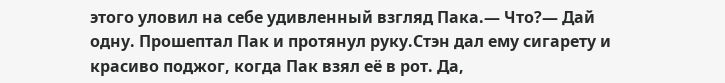этого уловил на себе удивленный взгляд Пака.— Что?— Дай одну. Прошептал Пак и протянул руку.Стэн дал ему сигарету и красиво поджог, когда Пак взял её в рот. Да,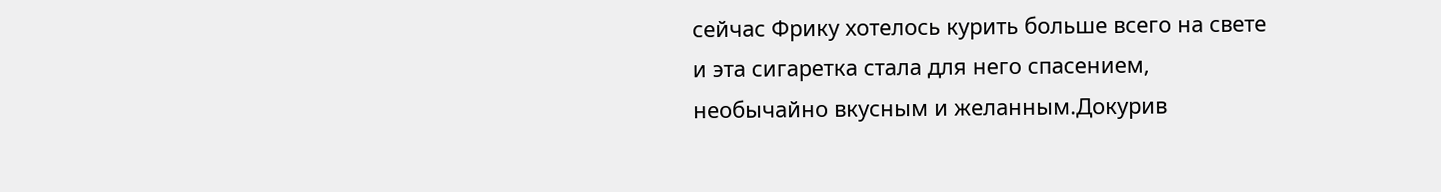сейчас Фрику хотелось курить больше всего на свете и эта сигаретка стала для него спасением, необычайно вкусным и желанным.Докурив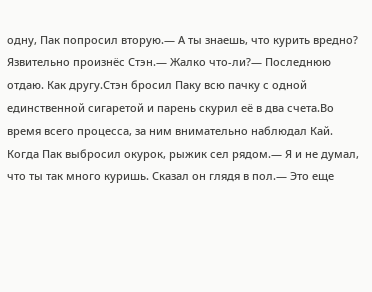одну, Пак попросил вторую.— А ты знаешь, что курить вредно? Язвительно произнёс Стэн.— Жалко что-ли?— Последнюю отдаю. Как другу.Стэн бросил Паку всю пачку с одной единственной сигаретой и парень скурил её в два счета.Во время всего процесса, за ним внимательно наблюдал Кай. Когда Пак выбросил окурок, рыжик сел рядом.— Я и не думал, что ты так много куришь. Сказал он глядя в пол.— Это еще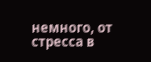немного, от стресса в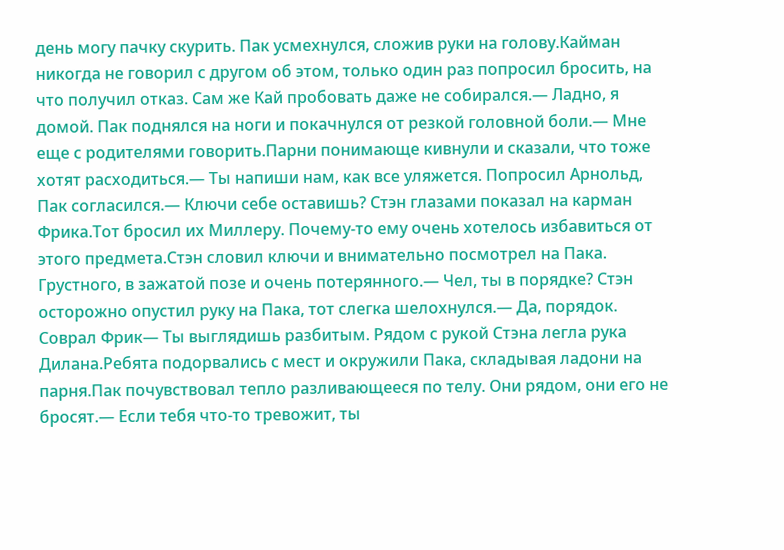день могу пачку скурить. Пак усмехнулся, сложив руки на голову.Кайман никогда не говорил с другом об этом, только один раз попросил бросить, на что получил отказ. Сам же Кай пробовать даже не собирался.— Ладно, я домой. Пак поднялся на ноги и покачнулся от резкой головной боли.— Мне еще с родителями говорить.Парни понимающе кивнули и сказали, что тоже хотят расходиться.— Ты напиши нам, как все уляжется. Попросил Арнольд, Пак согласился.— Ключи себе оставишь? Стэн глазами показал на карман Фрика.Тот бросил их Миллеру. Почему-то ему очень хотелось избавиться от этого предмета.Стэн словил ключи и внимательно посмотрел на Пака. Грустного, в зажатой позе и очень потерянного.— Чел, ты в порядке? Стэн осторожно опустил руку на Пака, тот слегка шелохнулся.— Да, порядок. Соврал Фрик— Ты выглядишь разбитым. Рядом с рукой Стэна легла рука Дилана.Ребята подорвались с мест и окружили Пака, складывая ладони на парня.Пак почувствовал тепло разливающееся по телу. Они рядом, они его не бросят.— Если тебя что-то тревожит, ты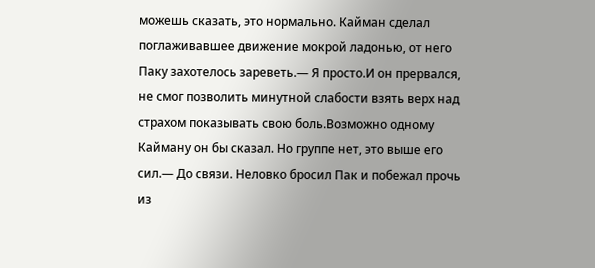можешь сказать, это нормально. Кайман сделал поглаживавшее движение мокрой ладонью, от него Паку захотелось зареветь.— Я просто.И он прервался, не смог позволить минутной слабости взять верх над страхом показывать свою боль.Возможно одному Кайману он бы сказал. Но группе нет, это выше его сил.— До связи. Неловко бросил Пак и побежал прочь из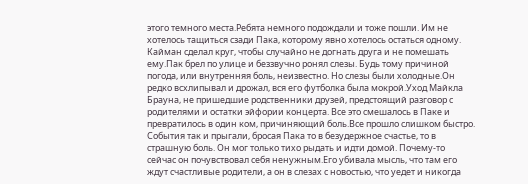этого темного места.Ребята немного подождали и тоже пошли. Им не хотелось тащиться сзади Пака, которому явно хотелось остаться одному. Кайман сделал круг, чтобы случайно не догнать друга и не помешать ему.Пак брел по улице и беззвучно ронял слезы. Будь тому причиной погода, или внутренняя боль, неизвестно. Но слезы были холодные.Он редко всхлипывал и дрожал, вся его футболка была мокрой.Уход Майкла Брауна, не пришедшие родственники друзей, предстоящий разговор с родителями и остатки эйфории концерта. Все это смешалось в Паке и превратилось в один ком, причиняющий боль.Все прошло слишком быстро. События так и прыгали, бросая Пака то в безудержное счастье, то в страшную боль. Он мог только тихо рыдать и идти домой. Почему-то сейчас он почувствовал себя ненужным.Его убивала мысль, что там его ждут счастливые родители, а он в слезах с новостью, что уедет и никогда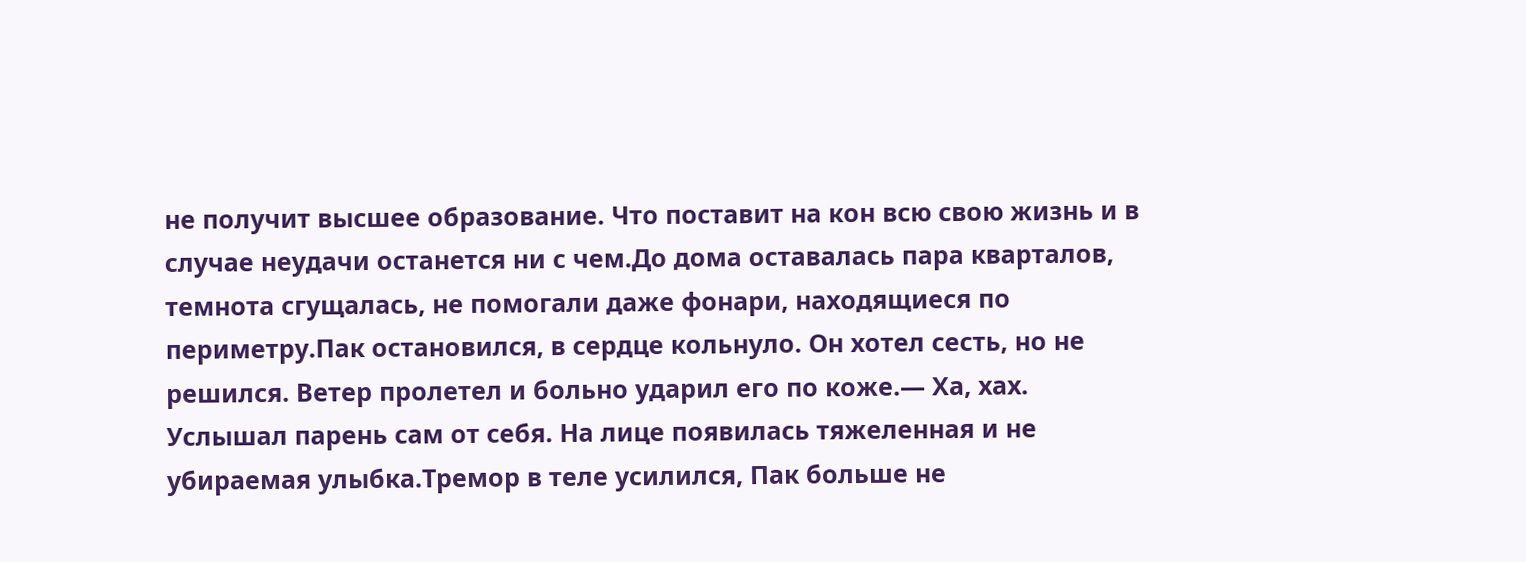не получит высшее образование. Что поставит на кон всю свою жизнь и в случае неудачи останется ни с чем.До дома оставалась пара кварталов, темнота сгущалась, не помогали даже фонари, находящиеся по периметру.Пак остановился, в сердце кольнуло. Он хотел сесть, но не решился. Ветер пролетел и больно ударил его по коже.— Ха, хах. Услышал парень сам от себя. На лице появилась тяжеленная и не убираемая улыбка.Тремор в теле усилился, Пак больше не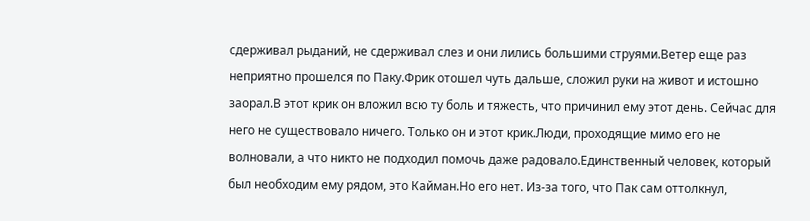сдерживал рыданий, не сдерживал слез и они лились большими струями.Ветер еще раз неприятно прошелся по Паку.Фрик отошел чуть дальше, сложил руки на живот и истошно заорал.В этот крик он вложил всю ту боль и тяжесть, что причинил ему этот день. Сейчас для него не существовало ничего. Только он и этот крик.Люди, проходящие мимо его не волновали, а что никто не подходил помочь даже радовало.Единственный человек, который был необходим ему рядом, это Кайман.Но его нет. Из-за того, что Пак сам оттолкнул,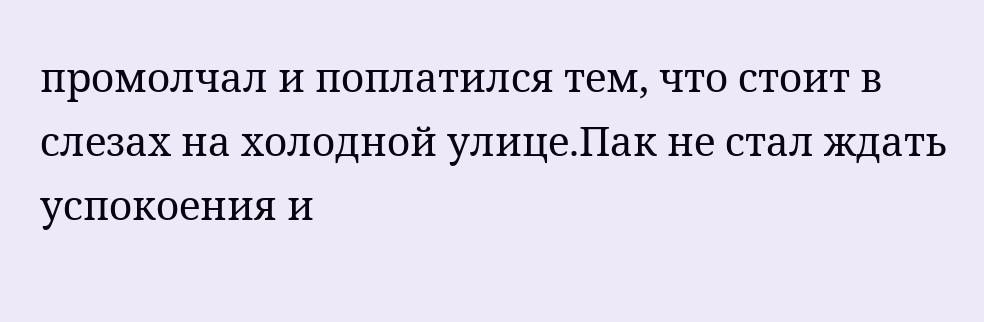промолчал и поплатился тем, что стоит в слезах на холодной улице.Пак не стал ждать успокоения и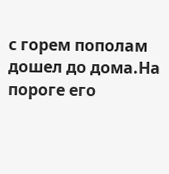с горем пополам дошел до дома.На пороге его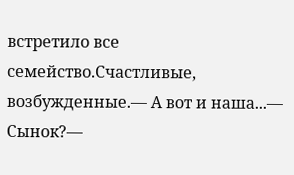встретило все семейство.Счастливые, возбужденные.— А вот и наша...— Сынок?—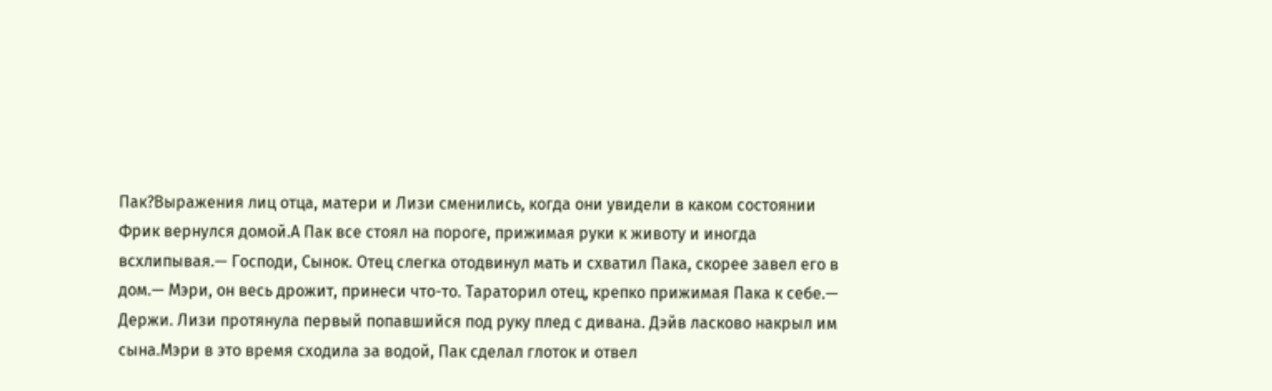Пак?Выражения лиц отца, матери и Лизи сменились, когда они увидели в каком состоянии Фрик вернулся домой.А Пак все стоял на пороге, прижимая руки к животу и иногда всхлипывая.— Господи, Сынок. Отец слегка отодвинул мать и схватил Пака, скорее завел его в дом.— Мэри, он весь дрожит, принеси что-то. Тараторил отец, крепко прижимая Пака к себе.— Держи. Лизи протянула первый попавшийся под руку плед с дивана. Дэйв ласково накрыл им сына.Мэри в это время сходила за водой, Пак сделал глоток и отвел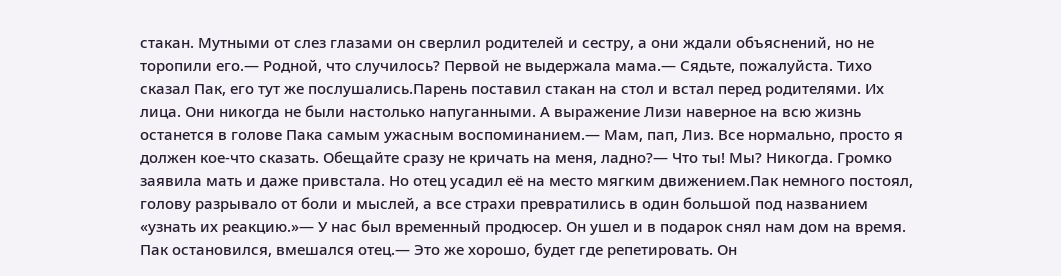стакан. Мутными от слез глазами он сверлил родителей и сестру, а они ждали объяснений, но не торопили его.— Родной, что случилось? Первой не выдержала мама.— Сядьте, пожалуйста. Тихо сказал Пак, его тут же послушались.Парень поставил стакан на стол и встал перед родителями. Их лица. Они никогда не были настолько напуганными. А выражение Лизи наверное на всю жизнь останется в голове Пака самым ужасным воспоминанием.— Мам, пап, Лиз. Все нормально, просто я должен кое-что сказать. Обещайте сразу не кричать на меня, ладно?— Что ты! Мы? Никогда. Громко заявила мать и даже привстала. Но отец усадил её на место мягким движением.Пак немного постоял, голову разрывало от боли и мыслей, а все страхи превратились в один большой под названием «узнать их реакцию.»— У нас был временный продюсер. Он ушел и в подарок снял нам дом на время. Пак остановился, вмешался отец.— Это же хорошо, будет где репетировать. Он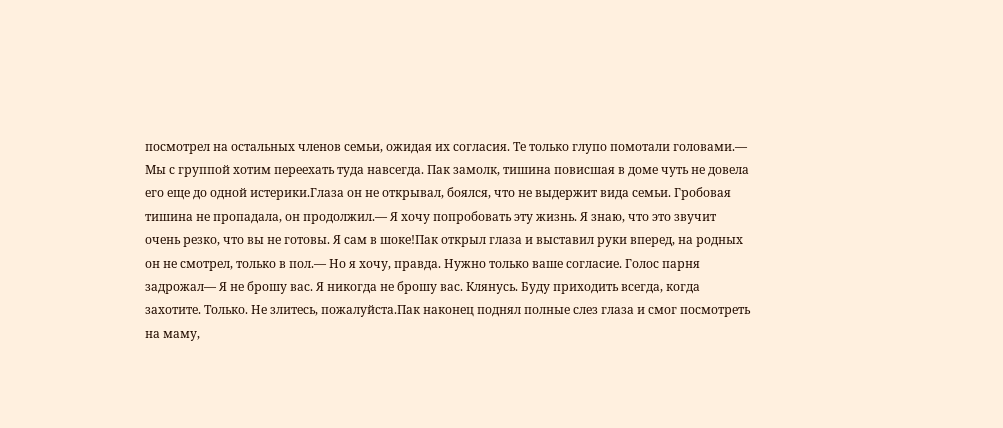посмотрел на остальных членов семьи, ожидая их согласия. Те только глупо помотали головами.— Мы с группой хотим переехать туда навсегда. Пак замолк, тишина повисшая в доме чуть не довела его еще до одной истерики.Глаза он не открывал, боялся, что не выдержит вида семьи. Гробовая тишина не пропадала, он продолжил.— Я хочу попробовать эту жизнь. Я знаю, что это звучит очень резко, что вы не готовы. Я сам в шоке!Пак открыл глаза и выставил руки вперед, на родных он не смотрел, только в пол.— Но я хочу, правда. Нужно только ваше согласие. Голос парня задрожал— Я не брошу вас. Я никогда не брошу вас. Клянусь. Буду приходить всегда, когда захотите. Только. Не злитесь, пожалуйста.Пак наконец поднял полные слез глаза и смог посмотреть на маму,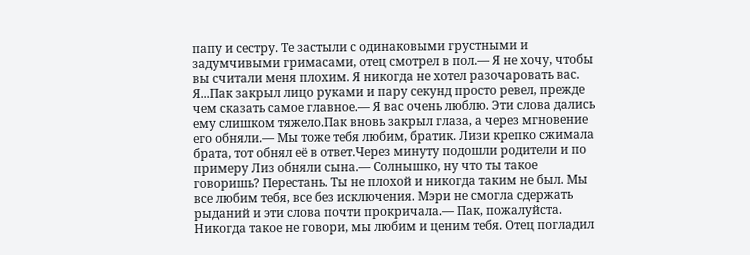папу и сестру. Те застыли с одинаковыми грустными и задумчивыми гримасами, отец смотрел в пол.— Я не хочу, чтобы вы считали меня плохим. Я никогда не хотел разочаровать вас. Я...Пак закрыл лицо руками и пару секунд просто ревел, прежде чем сказать самое главное.— Я вас очень люблю. Эти слова дались ему слишком тяжело.Пак вновь закрыл глаза, а через мгновение его обняли.— Мы тоже тебя любим, братик. Лизи крепко сжимала брата, тот обнял её в ответ.Через минуту подошли родители и по примеру Лиз обняли сына.— Солнышко, ну что ты такое говоришь? Перестань. Ты не плохой и никогда таким не был. Мы все любим тебя, все без исключения. Мэри не смогла сдержать рыданий и эти слова почти прокричала.— Пак, пожалуйста. Никогда такое не говори, мы любим и ценим тебя. Отец погладил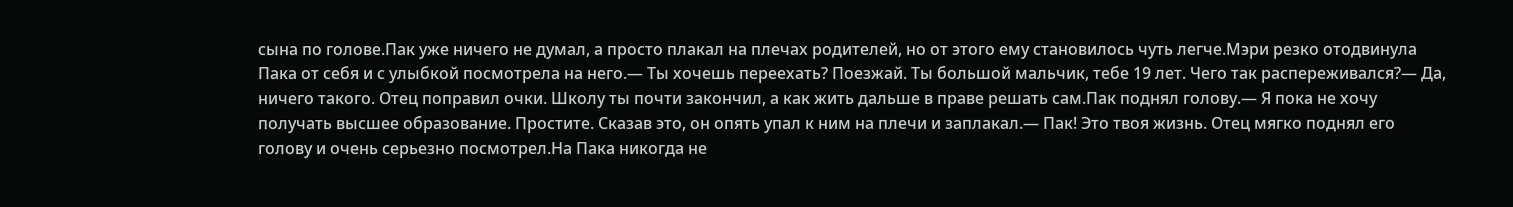сына по голове.Пак уже ничего не думал, а просто плакал на плечах родителей, но от этого ему становилось чуть легче.Мэри резко отодвинула Пака от себя и с улыбкой посмотрела на него.— Ты хочешь переехать? Поезжай. Ты большой мальчик, тебе 19 лет. Чего так распереживался?— Да, ничего такого. Отец поправил очки. Школу ты почти закончил, а как жить дальше в праве решать сам.Пак поднял голову.— Я пока не хочу получать высшее образование. Простите. Сказав это, он опять упал к ним на плечи и заплакал.— Пак! Это твоя жизнь. Отец мягко поднял его голову и очень серьезно посмотрел.На Пака никогда не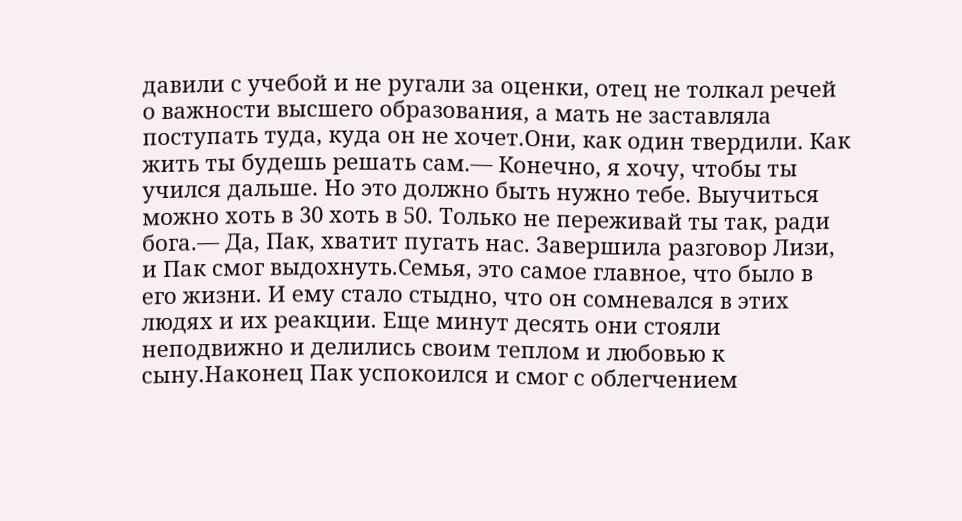давили с учебой и не ругали за оценки, отец не толкал речей о важности высшего образования, а мать не заставляла поступать туда, куда он не хочет.Они, как один твердили. Как жить ты будешь решать сам.— Конечно, я хочу, чтобы ты учился дальше. Но это должно быть нужно тебе. Выучиться можно хоть в 30 хоть в 50. Только не переживай ты так, ради бога.— Да, Пак, хватит пугать нас. Завершила разговор Лизи, и Пак смог выдохнуть.Семья, это самое главное, что было в его жизни. И ему стало стыдно, что он сомневался в этих людях и их реакции. Еще минут десять они стояли неподвижно и делились своим теплом и любовью к сыну.Наконец Пак успокоился и смог с облегчением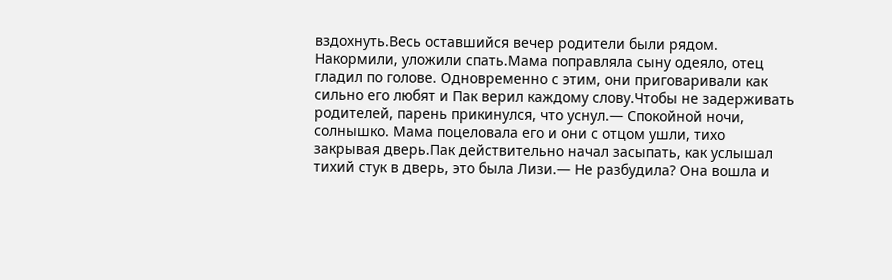вздохнуть.Весь оставшийся вечер родители были рядом. Накормили, уложили спать.Мама поправляла сыну одеяло, отец гладил по голове. Одновременно с этим, они приговаривали как сильно его любят и Пак верил каждому слову.Чтобы не задерживать родителей, парень прикинулся, что уснул.— Спокойной ночи, солнышко. Мама поцеловала его и они с отцом ушли, тихо закрывая дверь.Пак действительно начал засыпать, как услышал тихий стук в дверь, это была Лизи.— Не разбудила? Она вошла и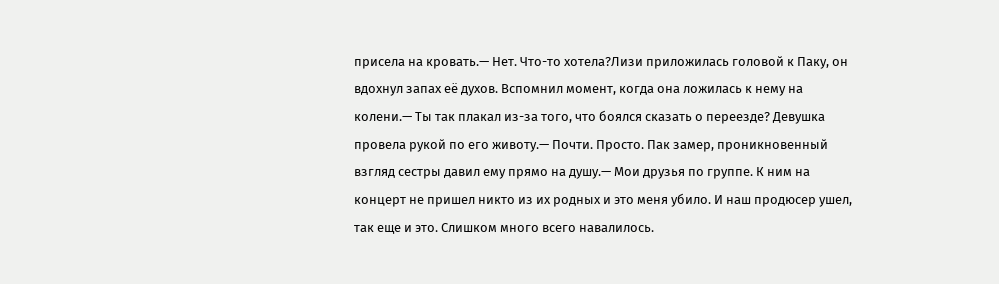присела на кровать.— Нет. Что-то хотела?Лизи приложилась головой к Паку, он вдохнул запах её духов. Вспомнил момент, когда она ложилась к нему на колени.— Ты так плакал из-за того, что боялся сказать о переезде? Девушка провела рукой по его животу.— Почти. Просто. Пак замер, проникновенный взгляд сестры давил ему прямо на душу.— Мои друзья по группе. К ним на концерт не пришел никто из их родных и это меня убило. И наш продюсер ушел, так еще и это. Слишком много всего навалилось.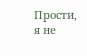Прости, я не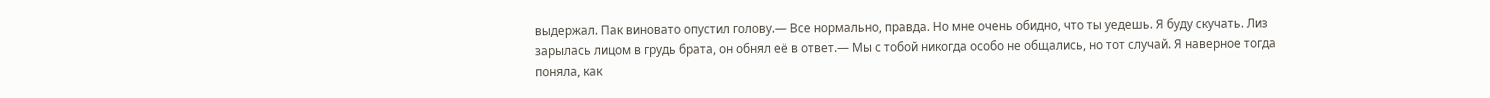выдержал. Пак виновато опустил голову.— Все нормально, правда. Но мне очень обидно, что ты уедешь. Я буду скучать. Лиз зарылась лицом в грудь брата, он обнял её в ответ.— Мы с тобой никогда особо не общались, но тот случай. Я наверное тогда поняла, как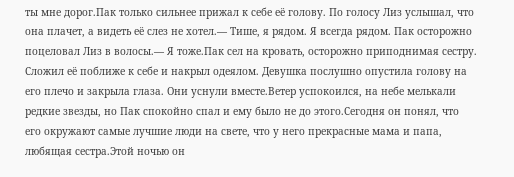ты мне дорог.Пак только сильнее прижал к себе её голову. По голосу Лиз услышал, что она плачет, а видеть её слез не хотел.— Тише, я рядом. Я всегда рядом. Пак осторожно поцеловал Лиз в волосы.— Я тоже.Пак сел на кровать, осторожно приподнимая сестру. Сложил её поближе к себе и накрыл одеялом. Девушка послушно опустила голову на его плечо и закрыла глаза. Они уснули вместе.Ветер успокоился, на небе мелькали редкие звезды, но Пак спокойно спал и ему было не до этого.Сегодня он понял, что его окружают самые лучшие люди на свете, что у него прекрасные мама и папа, любящая сестра.Этой ночью он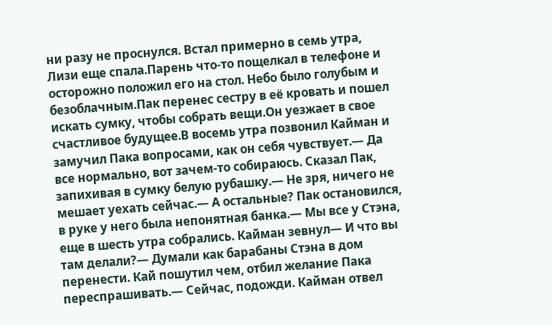ни разу не проснулся. Встал примерно в семь утра, Лизи еще спала.Парень что-то пощелкал в телефоне и осторожно положил его на стол. Небо было голубым и безоблачным.Пак перенес сестру в её кровать и пошел искать сумку, чтобы собрать вещи.Он уезжает в свое счастливое будущее.В восемь утра позвонил Кайман и замучил Пака вопросами, как он себя чувствует.— Да все нормально, вот зачем-то собираюсь. Сказал Пак, запихивая в сумку белую рубашку.— Не зря, ничего не мешает уехать сейчас.— А остальные? Пак остановился, в руке у него была непонятная банка.— Мы все у Стэна, еще в шесть утра собрались. Кайман зевнул— И что вы там делали?— Думали как барабаны Стэна в дом перенести. Кай пошутил чем, отбил желание Пака переспрашивать.— Сейчас, подожди. Кайман отвел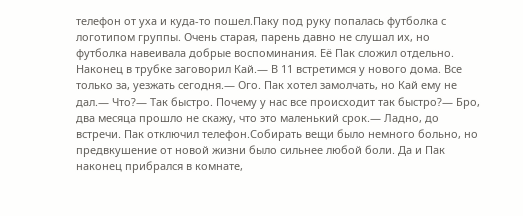телефон от уха и куда-то пошел.Паку под руку попалась футболка с логотипом группы. Очень старая, парень давно не слушал их, но футболка навеивала добрые воспоминания. Её Пак сложил отдельно. Наконец в трубке заговорил Кай.— В 11 встретимся у нового дома. Все только за, уезжать сегодня.— Ого. Пак хотел замолчать, но Кай ему не дал.— Что?— Так быстро. Почему у нас все происходит так быстро?— Бро, два месяца прошло не скажу, что это маленький срок.— Ладно, до встречи. Пак отключил телефон.Собирать вещи было немного больно, но предвкушение от новой жизни было сильнее любой боли. Да и Пак наконец прибрался в комнате,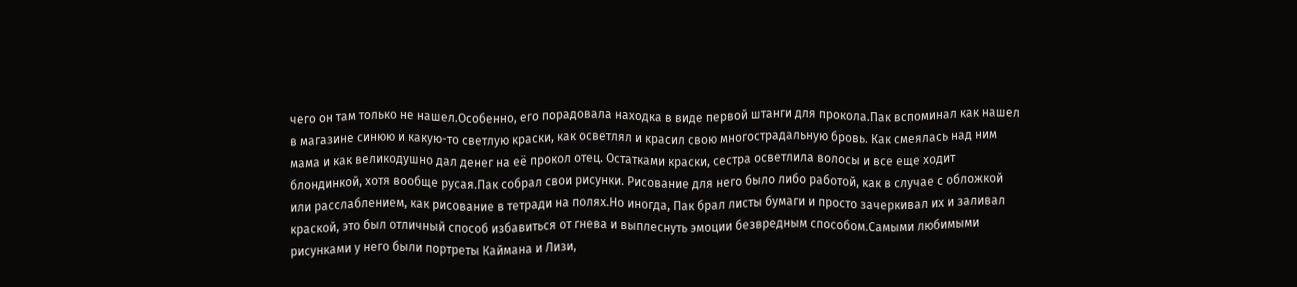чего он там только не нашел.Особенно, его порадовала находка в виде первой штанги для прокола.Пак вспоминал как нашел в магазине синюю и какую-то светлую краски, как осветлял и красил свою многострадальную бровь. Как смеялась над ним мама и как великодушно дал денег на её прокол отец. Остатками краски, сестра осветлила волосы и все еще ходит блондинкой, хотя вообще русая.Пак собрал свои рисунки. Рисование для него было либо работой, как в случае с обложкой или расслаблением, как рисование в тетради на полях.Но иногда, Пак брал листы бумаги и просто зачеркивал их и заливал краской, это был отличный способ избавиться от гнева и выплеснуть эмоции безвредным способом.Самыми любимыми рисунками у него были портреты Каймана и Лизи,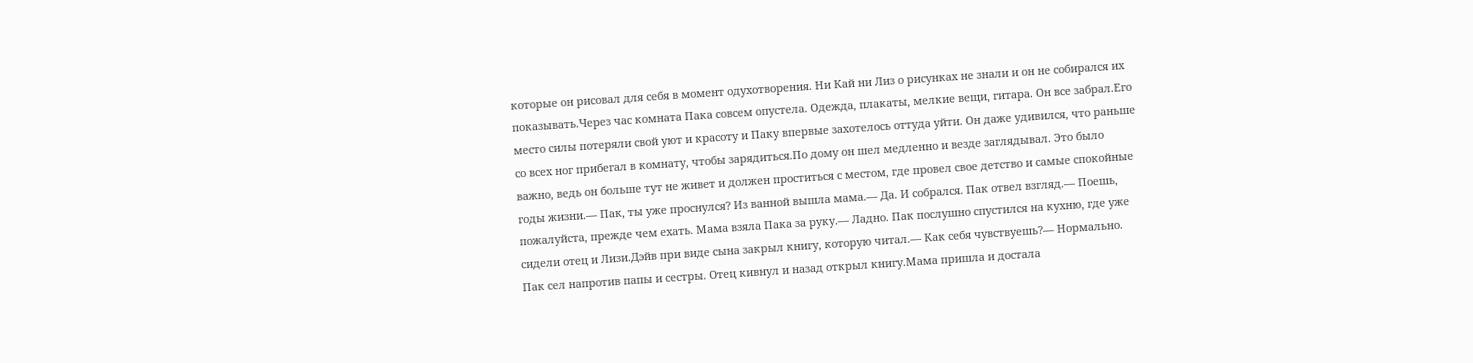которые он рисовал для себя в момент одухотворения. Ни Кай ни Лиз о рисунках не знали и он не собирался их показывать.Через час комната Пака совсем опустела. Одежда, плакаты, мелкие вещи, гитара. Он все забрал.Его место силы потеряли свой уют и красоту и Паку впервые захотелось оттуда уйти. Он даже удивился, что раньше со всех ног прибегал в комнату, чтобы зарядиться.По дому он шел медленно и везде заглядывал. Это было важно, ведь он больше тут не живет и должен проститься с местом, где провел свое детство и самые спокойные годы жизни.— Пак, ты уже проснулся? Из ванной вышла мама.— Да. И собрался. Пак отвел взгляд.— Поешь, пожалуйста, прежде чем ехать. Мама взяла Пака за руку.— Ладно. Пак послушно спустился на кухню, где уже сидели отец и Лизи.Дэйв при виде сына закрыл книгу, которую читал.— Как себя чувствуешь?— Нормально. Пак сел напротив папы и сестры. Отец кивнул и назад открыл книгу.Мама пришла и достала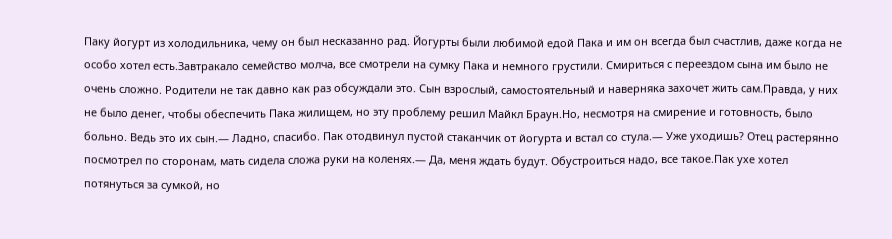Паку йогурт из холодильника, чему он был несказанно рад. Йогурты были любимой едой Пака и им он всегда был счастлив, даже когда не особо хотел есть.Завтракало семейство молча, все смотрели на сумку Пака и немного грустили. Смириться с переездом сына им было не очень сложно. Родители не так давно как раз обсуждали это. Сын взрослый, самостоятельный и наверняка захочет жить сам.Правда, у них не было денег, чтобы обеспечить Пака жилищем, но эту проблему решил Майкл Браун.Но, несмотря на смирение и готовность, было больно. Ведь это их сын.— Ладно, спасибо. Пак отодвинул пустой стаканчик от йогурта и встал со стула.— Уже уходишь? Отец растерянно посмотрел по сторонам, мать сидела сложа руки на коленях.— Да, меня ждать будут. Обустроиться надо, все такое.Пак ухе хотел потянуться за сумкой, но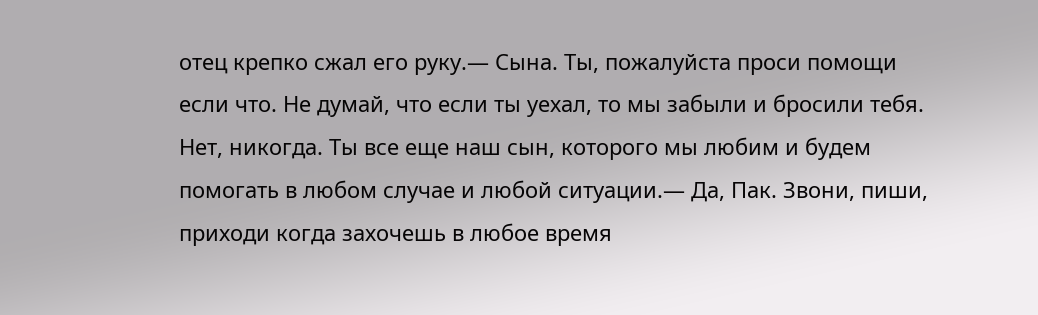отец крепко сжал его руку.— Сына. Ты, пожалуйста проси помощи если что. Не думай, что если ты уехал, то мы забыли и бросили тебя. Нет, никогда. Ты все еще наш сын, которого мы любим и будем помогать в любом случае и любой ситуации.— Да, Пак. Звони, пиши, приходи когда захочешь в любое время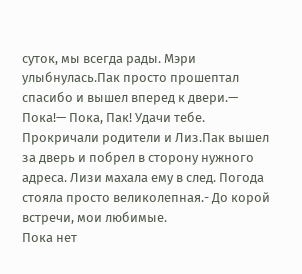суток, мы всегда рады. Мэри улыбнулась.Пак просто прошептал спасибо и вышел вперед к двери.— Пока!— Пока, Пак! Удачи тебе. Прокричали родители и Лиз.Пак вышел за дверь и побрел в сторону нужного адреса. Лизи махала ему в след. Погода стояла просто великолепная.- До корой встречи, мои любимые.
Пока нет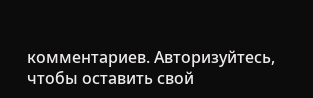комментариев. Авторизуйтесь, чтобы оставить свой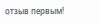отзыв первым!